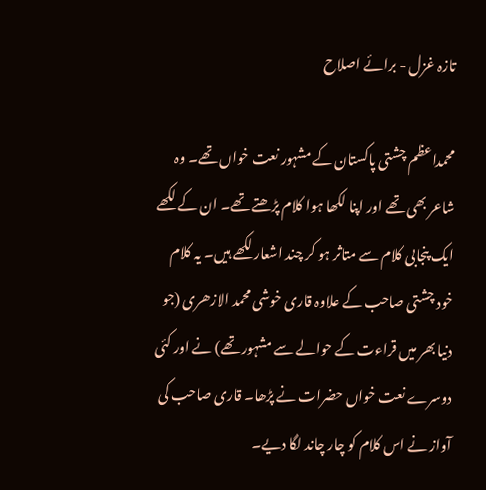تازہ غزل - برائے اصلاح

محمداعظم چشتی پاکستان کے مشہور نعت خواں تھے۔ وہ شاعر بھی تھے اور اپنا لکھا ہوا کلام پڑھتے تھے۔ ان کے لکھے ایک پنجابی کلام سے متاثر ہو کر چند اشعار لکھے ہیں۔ یہ کلام خود چشتی صاحب کے علاوہ قاری خوشی محمد الازھری (جو دنیا بھر میں قراءت کے حوالے سے مشہور تھے) نے اور کئی دوسرے نعت خواں حضرات نے پڑھا۔ قاری صاحب کی آواز نے اس کلام کو چار چاند لگا دیے۔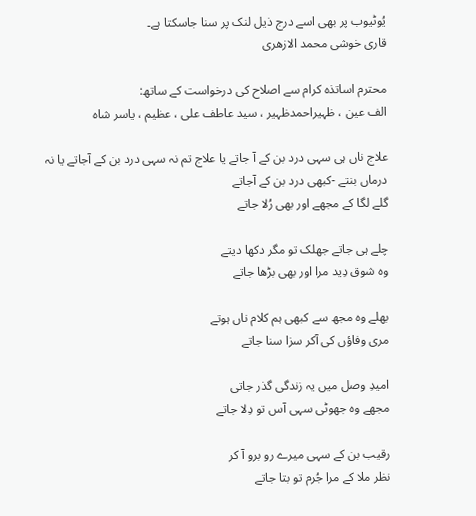یُوٹیوب پر بھی اسے درج ذیل لنک پر سنا جاسکتا ہے۔
قاری خوشی محمد الازھری

محترم اساتذہ کرام سے اصلاح کی درخواست کے ساتھ:
الف عین ، ظہیراحمدظہیر ، سید عاطف علی ، عظیم ، یاسر شاہ

علاج ناں ہی سہی درد بن کے آ جاتے یا علاج تم نہ سہی درد بن کے آجاتے یا نہ درماں بنتے -کبھی درد بن کے آجاتے
گلے لگا کے مجھے اور بھی رُلا جاتے

چلے ہی جاتے جھلک تو مگر دکھا دیتے
وہ شوق دِید مرا اور بھی بڑھا جاتے

بھلے وہ مجھ سے کبھی ہم کلام ناں ہوتے
مری وفاؤں کی آکر سزا سنا جاتے

امیدِ وصل میں یہ زندگی گذر جاتی
مجھے وہ جھوٹی سہی آس تو دِلا جاتے

رقیب بن کے سہی میرے رو برو آ کر
نظر ملا کے مرا جُرم تو بتا جاتے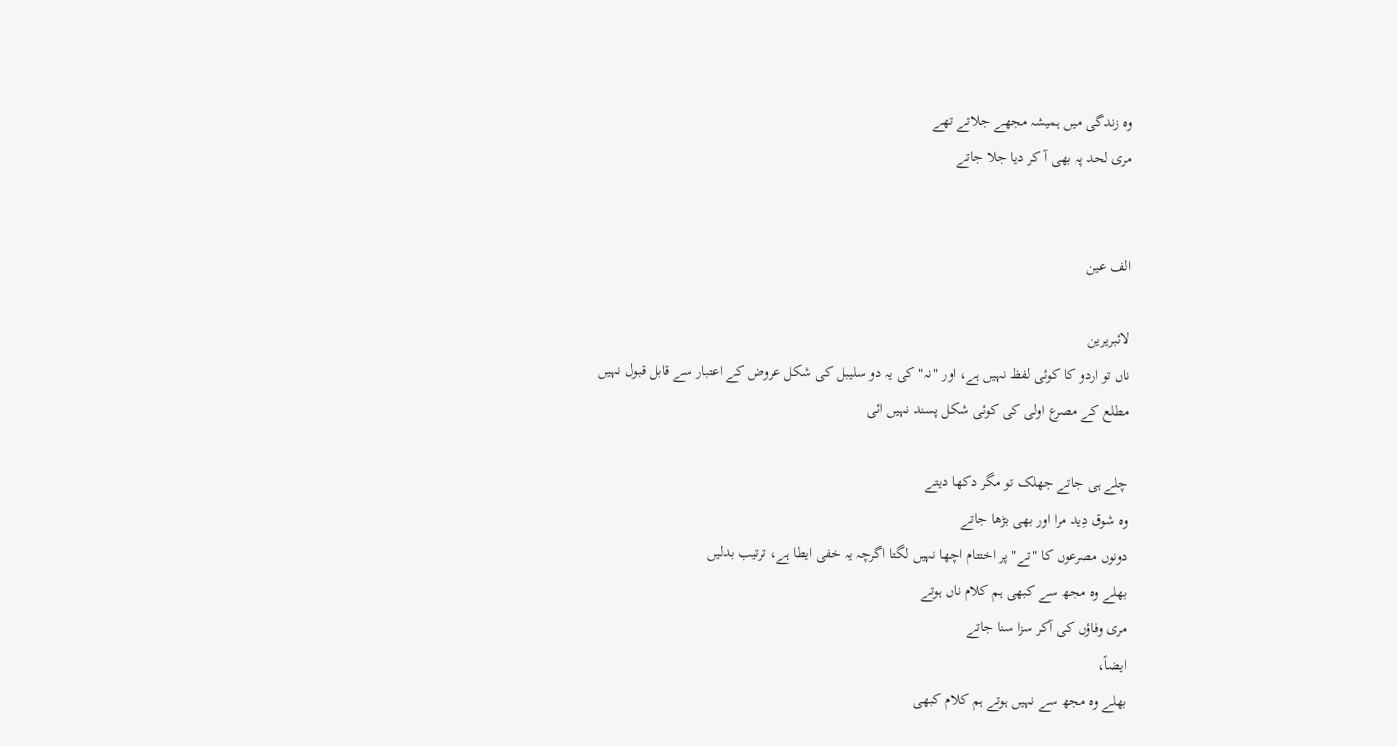وہ زندگی میں ہمیشہ مجھے جلاتے تھے
مری لحد پہ بھی آ کر دیا جلا جاتے


الف عین

لائبریرین
ناں تو اردو کا کوئی لفظ نہیں ہے، اور "نہ" کی یہ دو سلیبل کی شکل عروض کے اعتبار سے قابل قبول نہیں
مطلع کے مصرع اولی کی کوئی شکل پسند نہیں ائی

چلے ہی جاتے جھلک تو مگر دکھا دیتے
وہ شوق دِید مرا اور بھی بڑھا جاتے
دونوں مصرعوں کا "تے" پر اختتام اچھا نہیں لگتا اگرچہ یہ خفی ایطا ہے، ترتیب بدلیں
بھلے وہ مجھ سے کبھی ہم کلام ناں ہوتے
مری وفاؤں کی آکر سزا سنا جاتے
ایضاً،
بھلے وہ مجھ سے نہیں ہوتے ہم کلام کبھی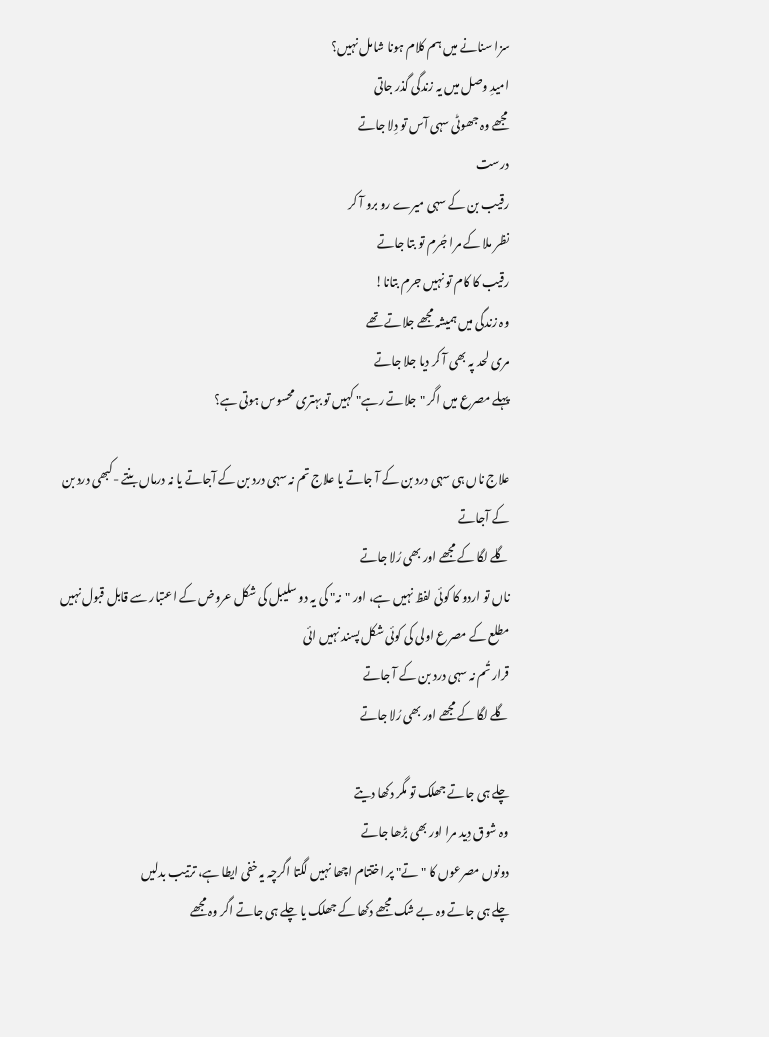سزا سنانے میں ہم کلام ہونا شامل نہیں؟
امیدِ وصل میں یہ زندگی گذر جاتی
مجھے وہ جھوٹی سہی آس تو دِلا جاتے
درست
رقیب بن کے سہی میرے رو برو آ کر
نظر ملا کے مرا جُرم تو بتا جاتے
رقیب کا کام تو نہیں جرم بتانا!
وہ زندگی میں ہمیشہ مجھے جلاتے تھے
مری لحد پہ بھی آ کر دیا جلا جاتے
پہلے مصرع میں اگر "جلاتے رہے" کہیں تو بہتری محسوس ہوتی ہے؟

علاج ناں ہی سہی درد بن کے آ جاتے یا علاج تم نہ سہی درد بن کے آجاتے یا نہ درماں بنتے -کبھی درد بن کے آجاتے
گلے لگا کے مجھے اور بھی رُلا جاتے
ناں تو اردو کا کوئی لفظ نہیں ہے، اور "نہ" کی یہ دو سلیبل کی شکل عروض کے اعتبار سے قابل قبول نہیں
مطلع کے مصرع اولی کی کوئی شکل پسند نہیں ائی
قرار تُم نہ سہی درد بن کے آ جاتے
گلے لگا کے مجھے اور بھی رُلا جاتے

چلے ہی جاتے جھلک تو مگر دکھا دیتے
وہ شوق دِید مرا اور بھی بڑھا جاتے
دونوں مصرعوں کا "تے" پر اختتام اچھا نہیں لگتا اگرچہ یہ خفی ایطا ہے، ترتیب بدلیں
چلے ہی جاتے وہ بے شک مجھے دکھا کے جھلک یا چلے ہی جاتے اگر وہ مجھے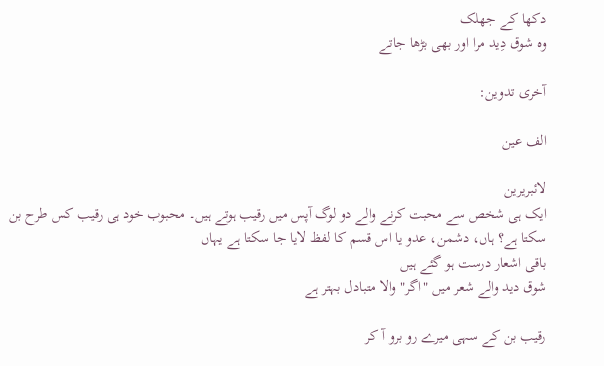دکھا کے جھلک
وہ شوق دِید مرا اور بھی بڑھا جاتے

آخری تدوین:

الف عین

لائبریرین
ایک ہی شخص سے محبت کرنے والے دو لوگ آپس میں رقیب ہوتے ہیں۔ محبوب خود ہی رقیب کس طرح بن سکتا ہے؟ ہاں، دشمن، عدو یا اس قسم کا لفظ لایا جا سکتا ہے یہاں
باقی اشعار درست ہو گئے ہیں
شوق دید والے شعر میں "اگر" والا متبادل بہتر ہے

رقیب بن کے سہی میرے رو برو آ کر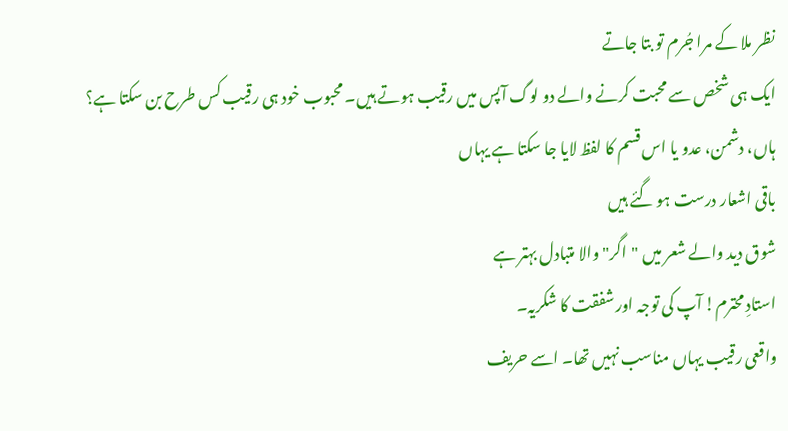نظر ملا کے مرا جُرم تو بتا جاتے
ایک ہی شخص سے محبت کرنے والے دو لوگ آپس میں رقیب ہوتے ہیں۔ محبوب خود ہی رقیب کس طرح بن سکتا ہے؟ ہاں، دشمن، عدو یا اس قسم کا لفظ لایا جا سکتا ہے یہاں
باقی اشعار درست ہو گئے ہیں
شوق دید والے شعر میں "اگر" والا متبادل بہتر ہے
استادِ محترم! آپ کی توجہ اور شفقت کا شکریہ۔
واقعی رقیب یہاں مناسب نہیں تھا۔ اسے حریف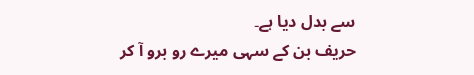سے بدل دیا ہے۔
حریف بن کے سہی میرے رو برو آ کر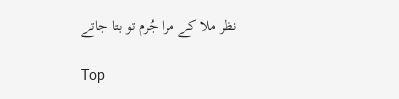نظر ملا کے مرا جُرم تو بتا جاتے

Top